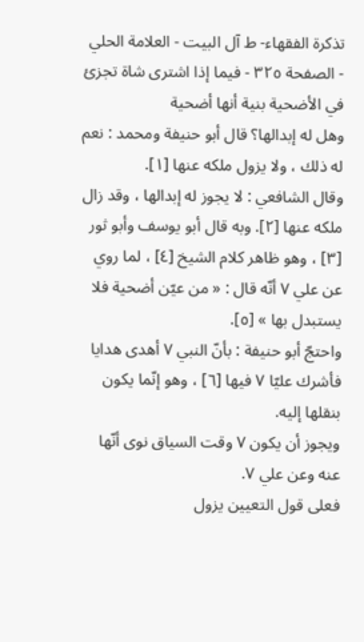تذكرة الفقهاء- ط آل البيت - العلامة الحلي - الصفحة ٣٢٥ - فيما إذا اشترى شاة تجزئ في الأضحية بنية أنها أضحية
وهل له إبدالها؟ قال أبو حنيفة ومحمد : نعم له ذلك ، ولا يزول ملكه عنها [١].
وقال الشافعي : لا يجوز له إبدالها ، وقد زال ملكه عنها [٢]. وبه قال أبو يوسف وأبو ثور [٣] ، وهو ظاهر كلام الشيخ [٤] ، لما روي عن علي ٧ أنّه قال : « من عيّن أضحية فلا يستبدل بها » [٥].
واحتجّ أبو حنيفة : بأنّ النبي ٧ أهدى هدايا فأشرك عليّا ٧ فيها [٦] ، وهو إنّما يكون بنقلها إليه.
ويجوز أن يكون ٧ وقت السياق نوى أنّها عنه وعن علي ٧.
فعلى قول التعيين يزول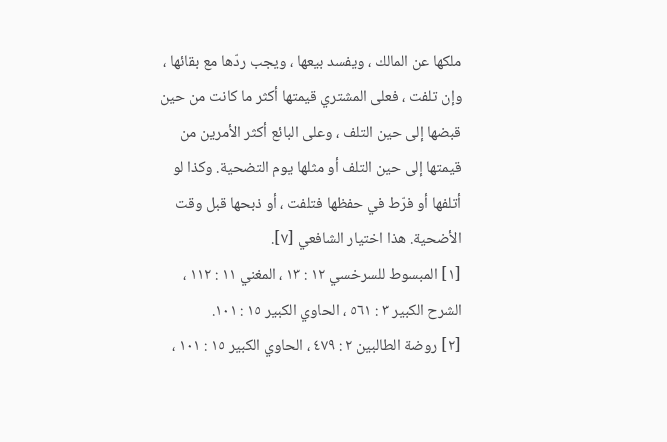ملكها عن المالك ، ويفسد بيعها ، ويجب ردّها مع بقائها ، وإن تلفت ، فعلى المشتري قيمتها أكثر ما كانت من حين قبضها إلى حين التلف ، وعلى البائع أكثر الأمرين من قيمتها إلى حين التلف أو مثلها يوم التضحية. وكذا لو أتلفها أو فرّط في حفظها فتلفت ، أو ذبحها قبل وقت الأضحية. هذا اختيار الشافعي [٧].
[١] المبسوط للسرخسي ١٢ : ١٣ ، المغني ١١ : ١١٢ ، الشرح الكبير ٣ : ٥٦١ ، الحاوي الكبير ١٥ : ١٠١.
[٢] روضة الطالبين ٢ : ٤٧٩ ، الحاوي الكبير ١٥ : ١٠١ ،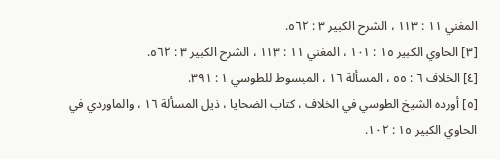المغني ١١ : ١١٣ ، الشرح الكبير ٣ : ٥٦٢.
[٣] الحاوي الكبير ١٥ : ١٠١ ، المغني ١١ : ١١٣ ، الشرح الكبير ٣ : ٥٦٢.
[٤] الخلاف ٦ : ٥٥ ، المسألة ١٦ ، المبسوط للطوسي ١ : ٣٩١.
[٥] أورده الشيخ الطوسي في الخلاف ، كتاب الضحايا ، ذيل المسألة ١٦ ، والماوردي في الحاوي الكبير ١٥ : ١٠٢.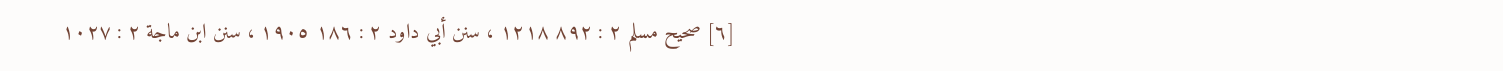[٦] صحيح مسلم ٢ : ٨٩٢ ١٢١٨ ، سنن أبي داود ٢ : ١٨٦ ١٩٠٥ ، سنن ابن ماجة ٢ : ١٠٢٧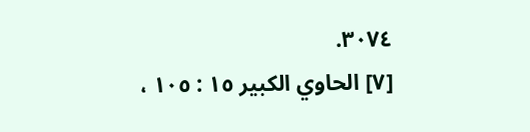٣٠٧٤.
[٧] الحاوي الكبير ١٥ : ١٠٥ ،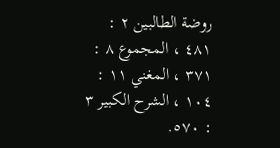روضة الطالبين ٢ : ٤٨١ ، المجموع ٨ : ٣٧١ ، المغني ١١ : ١٠٤ ، الشرح الكبير ٣ : ٥٧٠.